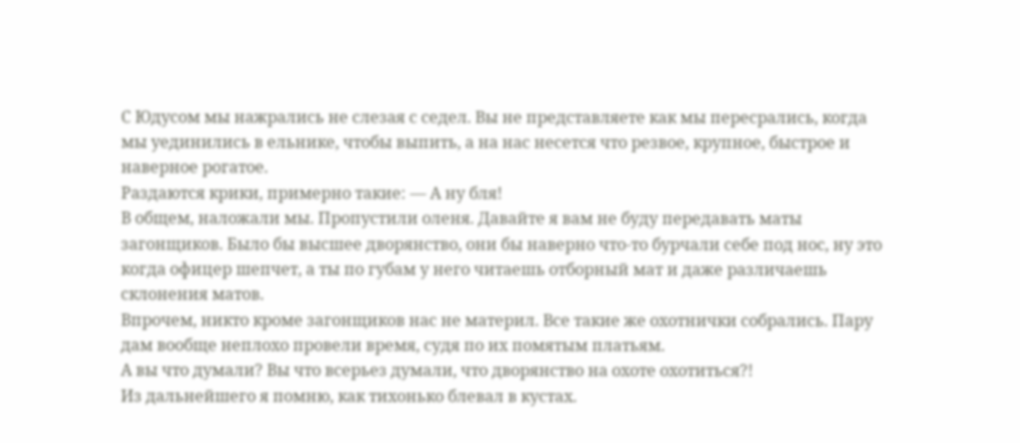С Юдусом мы нажрались не слезая с седел. Вы не представляете как мы пересрались, когда мы уединились в ельнике, чтобы выпить, а на нас несется что резвое, крупное, быстрое и наверное рогатое.
Раздаются крики, примерно такие: — А ну бля!
В общем, наложали мы. Пропустили оленя. Давайте я вам не буду передавать маты загонщиков. Было бы высшее дворянство, они бы наверно что-то бурчали себе под нос, ну это когда офицер шепчет, а ты по губам у него читаешь отборный мат и даже различаешь склонения матов.
Впрочем, никто кроме загонщиков нас не материл. Все такие же охотнички собрались. Пару дам вообще неплохо провели время, судя по их помятым платьям.
А вы что думали? Вы что всерьез думали, что дворянство на охоте охотиться?!
Из дальнейшего я помню, как тихонько блевал в кустах.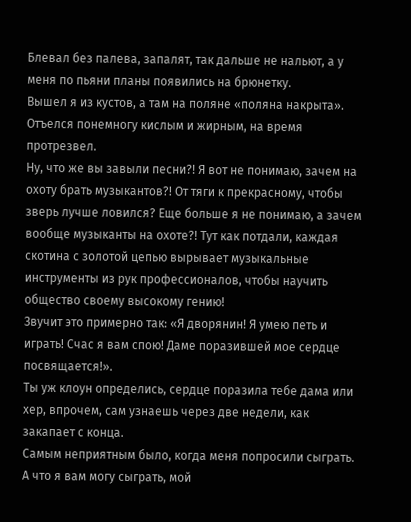Блевал без палева, запалят, так дальше не нальют, а у меня по пьяни планы появились на брюнетку.
Вышел я из кустов, а там на поляне «поляна накрыта». Отъелся понемногу кислым и жирным, на время протрезвел.
Ну, что же вы завыли песни?! Я вот не понимаю, зачем на охоту брать музыкантов?! От тяги к прекрасному, чтобы зверь лучше ловился? Еще больше я не понимаю, а зачем вообще музыканты на охоте?! Тут как потдали, каждая скотина с золотой цепью вырывает музыкальные инструменты из рук профессионалов, чтобы научить общество своему высокому гению!
Звучит это примерно так: «Я дворянин! Я умею петь и играть! Счас я вам спою! Даме поразившей мое сердце посвящается!».
Ты уж клоун определись, сердце поразила тебе дама или хер, впрочем, сам узнаешь через две недели, как закапает с конца.
Самым неприятным было, когда меня попросили сыграть. А что я вам могу сыграть, мой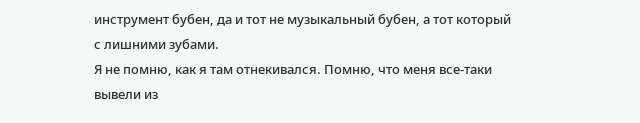инструмент бубен, да и тот не музыкальный бубен, а тот который с лишними зубами.
Я не помню, как я там отнекивался. Помню, что меня все-таки вывели из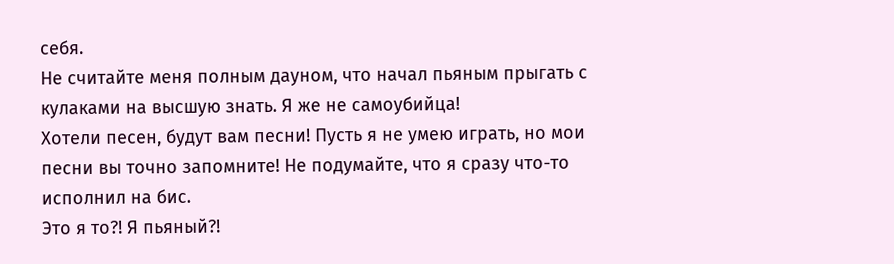себя.
Не считайте меня полным дауном, что начал пьяным прыгать с кулаками на высшую знать. Я же не самоубийца!
Хотели песен, будут вам песни! Пусть я не умею играть, но мои песни вы точно запомните! Не подумайте, что я сразу что-то исполнил на бис.
Это я то?! Я пьяный?!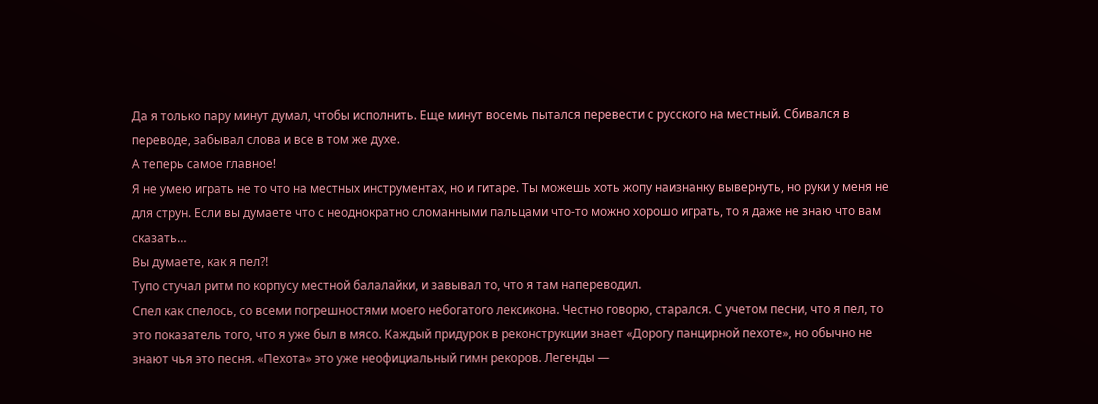Да я только пару минут думал, чтобы исполнить. Еще минут восемь пытался перевести с русского на местный. Сбивался в переводе, забывал слова и все в том же духе.
А теперь самое главное!
Я не умею играть не то что на местных инструментах, но и гитаре. Ты можешь хоть жопу наизнанку вывернуть, но руки у меня не для струн. Если вы думаете что с неоднократно сломанными пальцами что-то можно хорошо играть, то я даже не знаю что вам сказать…
Вы думаете, как я пел?!
Тупо стучал ритм по корпусу местной балалайки, и завывал то, что я там напереводил.
Спел как спелось, со всеми погрешностями моего небогатого лексикона. Честно говорю, старался. С учетом песни, что я пел, то это показатель того, что я уже был в мясо. Каждый придурок в реконструкции знает «Дорогу панцирной пехоте», но обычно не знают чья это песня. «Пехота» это уже неофициальный гимн рекоров. Легенды —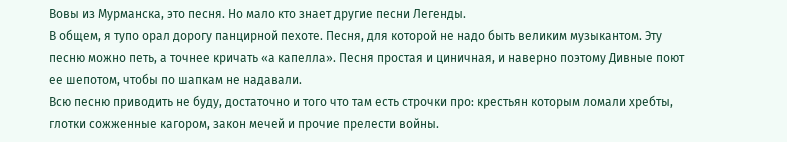Вовы из Мурманска, это песня. Но мало кто знает другие песни Легенды.
В общем, я тупо орал дорогу панцирной пехоте. Песня, для которой не надо быть великим музыкантом. Эту песню можно петь, а точнее кричать «а капелла». Песня простая и циничная, и наверно поэтому Дивные поют ее шепотом, чтобы по шапкам не надавали.
Всю песню приводить не буду, достаточно и того что там есть строчки про: крестьян которым ломали хребты, глотки сожженные кагором, закон мечей и прочие прелести войны.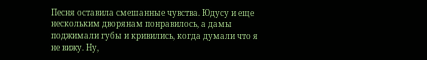Песня оставила смешанные чувства. Юдусу и еще нескольким дворянам понравилось, а дамы поджимали губы и кривились, когда думали что я не вижу. Ну,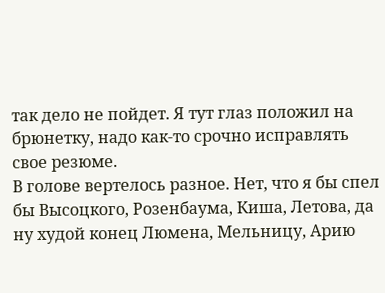так дело не пойдет. Я тут глаз положил на брюнетку, надо как-то срочно исправлять свое резюме.
В голове вертелось разное. Нет, что я бы спел бы Высоцкого, Розенбаума, Киша, Летова, да ну худой конец Люмена, Мельницу, Арию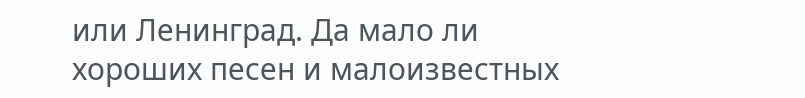или Ленинград. Да мало ли хороших песен и малоизвестных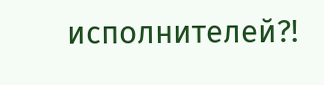исполнителей?!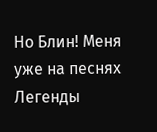Но Блин! Меня уже на песнях Легенды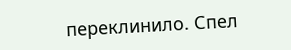переклинило. Спел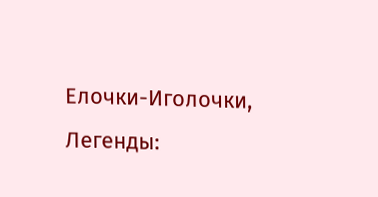Елочки-Иголочки, Легенды: